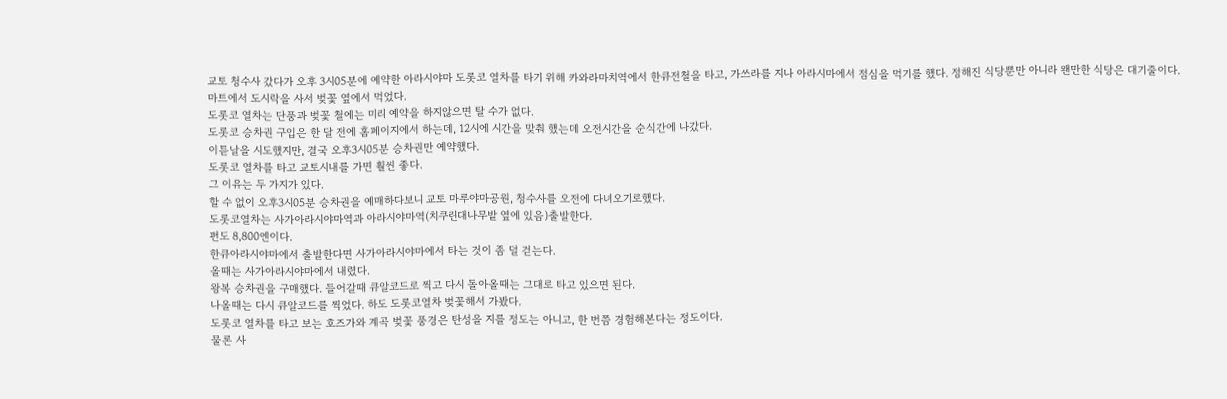교토 청수사 갔다가 오후 3시05분에 예약한 아라시야마 도롯코 열차를 타기 위해 카와라마치역에서 한큐전철을 타고, 가쓰라를 지나 아라시마에서 점심을 먹기를 했다. 정해진 식당뿐만 아니라 왠만한 식당은 대기줄이다.
마트에서 도시락을 사서 벚꽃 옆에서 먹었다.
도롯코 열차는 단풍과 벚꽃 철에는 미리 예약을 하지않으면 탈 수가 없다.
도롯코 승차권 구입은 한 달 전에 홈페이지에서 하는데, 12시에 시간을 맞춰 했는데 오전시간을 순식간에 나갔다.
이튿날을 시도했지만, 결국 오후3시05분 승차권만 예약했다.
도롯코 열차를 타고 교토시내를 가면 훨씬 좋다.
그 이유는 두 가지가 있다.
할 수 없이 오후3시05분 승차권을 예매하다보니 교토 마루야마공원, 청수사를 오전에 다녀오기로했다.
도롯코열차는 사가아라시야마역과 아라시야마역(치쿠린대나무밭 옆에 있음)출발한다.
편도 8,800엔이다.
한큐아라시야마에서 출발한다면 사가아라시야마에서 타는 것이 좀 덜 걷는다.
올때는 사가아라시야마에서 내렸다.
왕복 승차권을 구매했다. 들어갈때 큐알코드로 찍고 다시 돌아올때는 그대로 타고 있으면 된다.
나올때는 다시 큐알코드를 찍었다. 하도 도롯코열차 벚꽃해서 가봤다.
도롯코 열차를 타고 보는 호즈가와 계곡 벚꽃 풍경은 탄성을 지를 정도는 아니고, 한 번쯤 경험해본다는 정도이다.
물론 사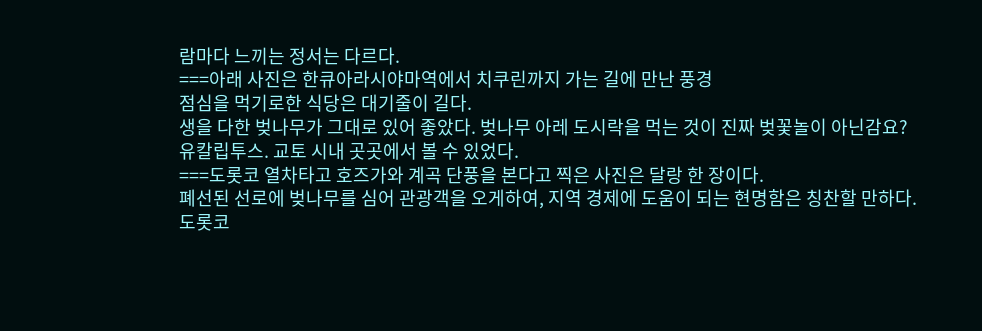람마다 느끼는 정서는 다르다.
===아래 사진은 한큐아라시야마역에서 치쿠린까지 가는 길에 만난 풍경
점심을 먹기로한 식당은 대기줄이 길다.
생을 다한 벚나무가 그대로 있어 좋았다. 벚나무 아레 도시락을 먹는 것이 진짜 벚꽃놀이 아닌감요?
유칼립투스. 교토 시내 곳곳에서 볼 수 있었다.
===도롯코 열차타고 호즈가와 계곡 단풍을 본다고 찍은 사진은 달랑 한 장이다.
폐선된 선로에 벚나무를 심어 관광객을 오게하여, 지역 경제에 도움이 되는 현명함은 칭찬할 만하다.
도롯코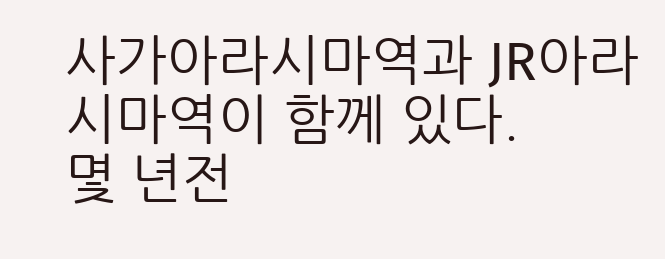사가아라시마역과 JR아라시마역이 함께 있다.
몇 년전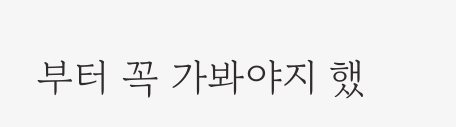부터 꼭 가봐야지 했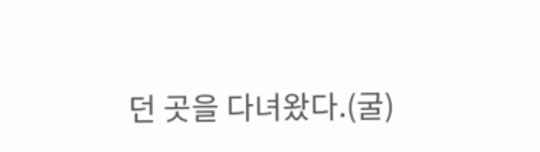던 곳을 다녀왔다.(굴)